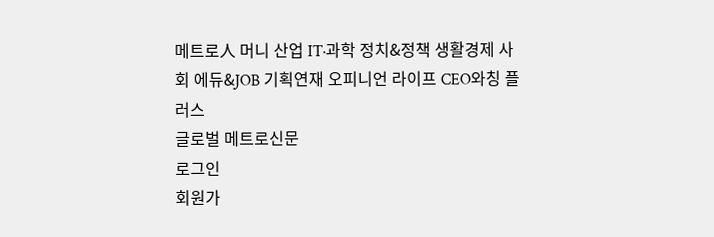메트로人 머니 산업 IT·과학 정치&정책 생활경제 사회 에듀&JOB 기획연재 오피니언 라이프 CEO와칭 플러스
글로벌 메트로신문
로그인
회원가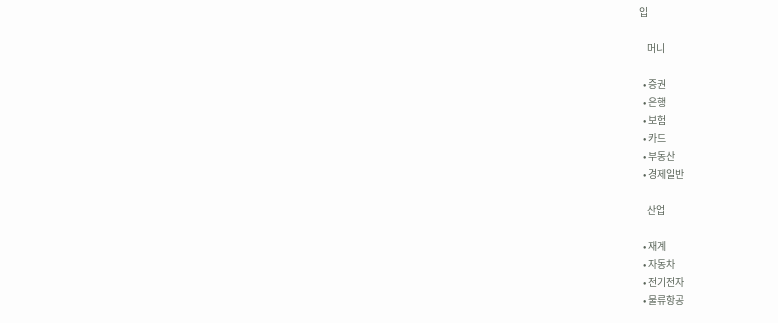입

    머니

  • 증권
  • 은행
  • 보험
  • 카드
  • 부동산
  • 경제일반

    산업

  • 재계
  • 자동차
  • 전기전자
  • 물류항공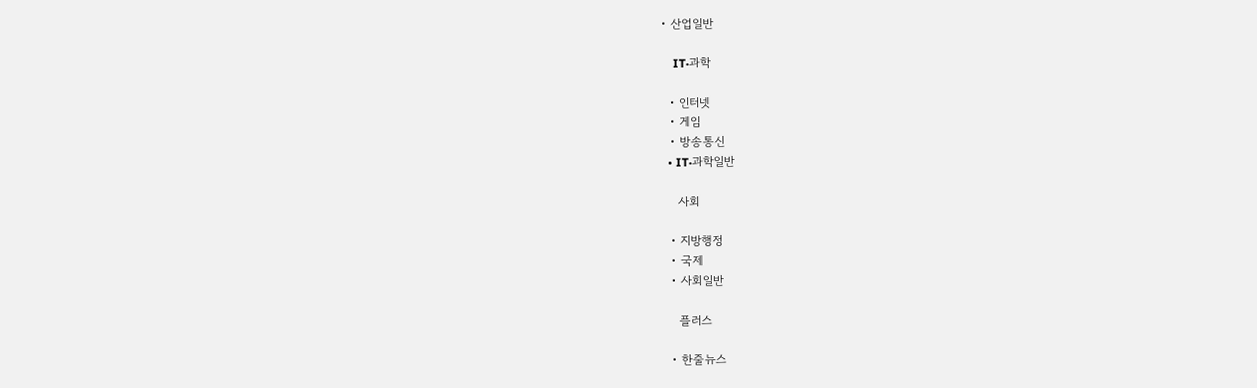• 산업일반

    IT·과학

  • 인터넷
  • 게임
  • 방송통신
  • IT·과학일반

    사회

  • 지방행정
  • 국제
  • 사회일반

    플러스

  • 한줄뉴스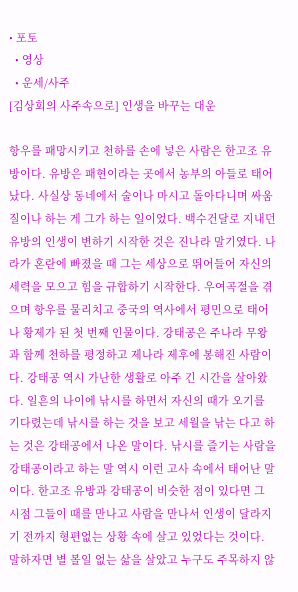• 포토
  • 영상
  • 운세/사주
[김상회의 사주속으로] 인생을 바꾸는 대운

항우를 패망시키고 천하를 손에 넣은 사람은 한고조 유방이다. 유방은 패현이라는 곳에서 농부의 아들로 태어났다. 사실상 동네에서 술이나 마시고 돌아다니며 싸움질이나 하는 게 그가 하는 일이었다. 백수건달로 지내던 유방의 인생이 변하기 시작한 것은 진나라 말기였다. 나라가 혼란에 빠졌을 때 그는 세상으로 뛰어들어 자신의 세력을 모으고 힘을 규합하기 시작한다. 우여곡절을 겪으며 항우를 물리치고 중국의 역사에서 평민으로 태어나 황제가 된 첫 번째 인물이다. 강태공은 주나라 무왕과 함께 천하를 평정하고 제나라 제후에 봉해진 사람이다. 강태공 역시 가난한 생활로 아주 긴 시간을 살아왔다. 일흔의 나이에 낚시를 하면서 자신의 때가 오기를 기다렸는데 낚시를 하는 것을 보고 세월을 낚는 다고 하는 것은 강태공에서 나온 말이다. 낚시를 즐기는 사람을 강태공이라고 하는 말 역시 이런 고사 속에서 태어난 말이다. 한고조 유방과 강태공이 비슷한 점이 있다면 그 시점 그들이 때를 만나고 사람을 만나서 인생이 달라지기 전까지 형편없는 상황 속에 살고 있었다는 것이다. 말하자면 별 볼일 없는 삶을 살았고 누구도 주목하지 않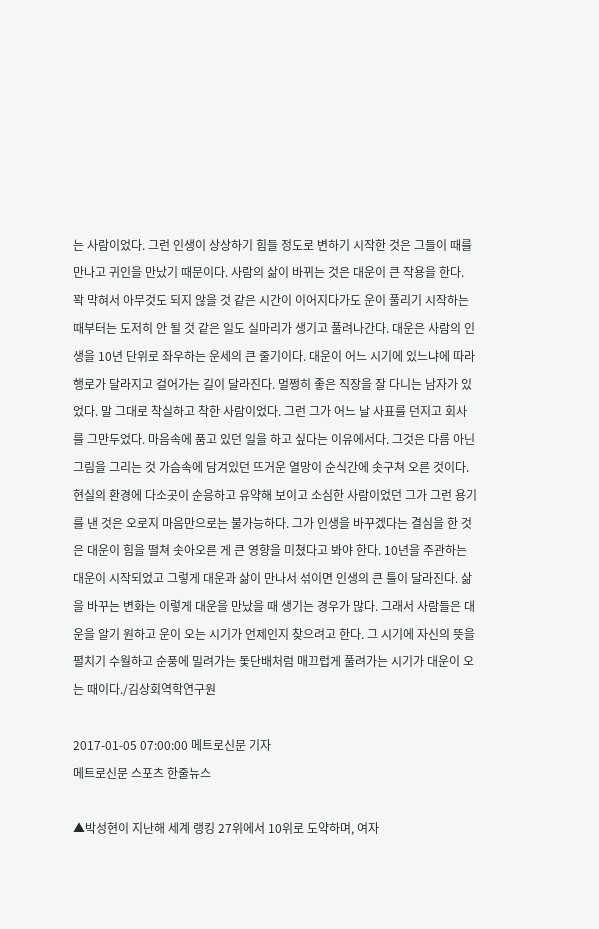는 사람이었다. 그런 인생이 상상하기 힘들 정도로 변하기 시작한 것은 그들이 때를 만나고 귀인을 만났기 때문이다. 사람의 삶이 바뀌는 것은 대운이 큰 작용을 한다. 꽉 막혀서 아무것도 되지 않을 것 같은 시간이 이어지다가도 운이 풀리기 시작하는 때부터는 도저히 안 될 것 같은 일도 실마리가 생기고 풀려나간다. 대운은 사람의 인생을 10년 단위로 좌우하는 운세의 큰 줄기이다. 대운이 어느 시기에 있느냐에 따라 행로가 달라지고 걸어가는 길이 달라진다. 멀쩡히 좋은 직장을 잘 다니는 남자가 있었다. 말 그대로 착실하고 착한 사람이었다. 그런 그가 어느 날 사표를 던지고 회사를 그만두었다. 마음속에 품고 있던 일을 하고 싶다는 이유에서다. 그것은 다름 아닌 그림을 그리는 것 가슴속에 담겨있던 뜨거운 열망이 순식간에 솟구쳐 오른 것이다. 현실의 환경에 다소곳이 순응하고 유약해 보이고 소심한 사람이었던 그가 그런 용기를 낸 것은 오로지 마음만으로는 불가능하다. 그가 인생을 바꾸겠다는 결심을 한 것은 대운이 힘을 떨쳐 솟아오른 게 큰 영향을 미쳤다고 봐야 한다. 10년을 주관하는 대운이 시작되었고 그렇게 대운과 삶이 만나서 섞이면 인생의 큰 틀이 달라진다. 삶을 바꾸는 변화는 이렇게 대운을 만났을 때 생기는 경우가 많다. 그래서 사람들은 대운을 알기 원하고 운이 오는 시기가 언제인지 찾으려고 한다. 그 시기에 자신의 뜻을 펼치기 수월하고 순풍에 밀려가는 돛단배처럼 매끄럽게 풀려가는 시기가 대운이 오는 때이다./김상회역학연구원

2017-01-05 07:00:00 메트로신문 기자
메트로신문 스포츠 한줄뉴스

▲박성현이 지난해 세계 랭킹 27위에서 10위로 도약하며, 여자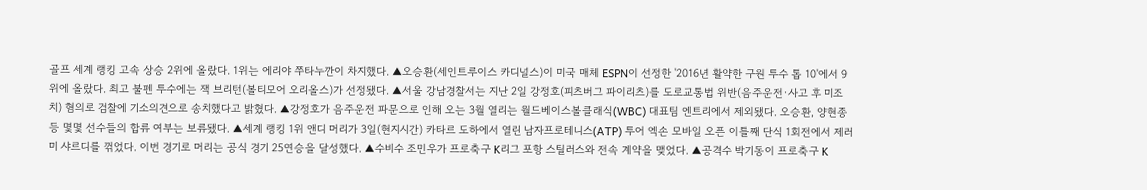골프 세계 랭킹 고속 상승 2위에 올랐다. 1위는 에리야 쭈타누깐이 차지했다. ▲오승환(세인트루이스 카디널스)이 미국 매체 ESPN이 선정한 '2016년 활약한 구원 투수 톱 10'에서 9위에 올랐다. 최고 불펜 투수에는 잭 브리턴(볼티모어 오리올스)가 선정됐다. ▲서울 강남경찰서는 지난 2일 강정호(피츠버그 파이리츠)를 도로교통법 위반(음주운전·사고 후 미조치) 혐의로 검찰에 기소의견으로 송치했다고 밝혔다. ▲강정호가 음주운전 파문으로 인해 오는 3월 열리는 월드베이스볼클래식(WBC) 대표팀 엔트리에서 제외됐다. 오승환, 양현종 등 몇몇 선수들의 합류 여부는 보류됐다. ▲세계 랭킹 1위 앤디 머리가 3일(현지시간) 카타르 도하에서 열린 남자프로테니스(ATP) 투어 엑손 모바일 오픈 이틀째 단식 1회전에서 제러미 샤르디를 꺾었다. 이번 경기로 머리는 공식 경기 25연승을 달성했다. ▲수비수 조민우가 프로축구 K리그 포항 스틸러스와 전속 계약을 맺었다. ▲공격수 박기동이 프로축구 K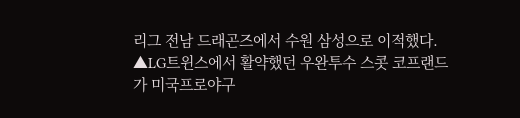리그 전남 드래곤즈에서 수원 삼성으로 이적했다. ▲LG트윈스에서 활약했던 우완투수 스콧 코프랜드가 미국프로야구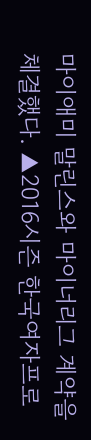마이애미 말린스와 마이너리그 계약을 체결했다. ▲2016시즌 한국여자프로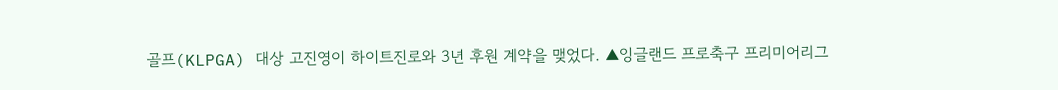골프(KLPGA) 대상 고진영이 하이트진로와 3년 후원 계약을 맺었다. ▲잉글랜드 프로축구 프리미어리그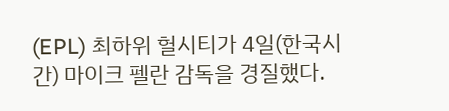(EPL) 최하위 헐시티가 4일(한국시간) 마이크 펠란 감독을 경질했다.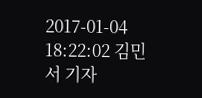2017-01-04 18:22:02 김민서 기자